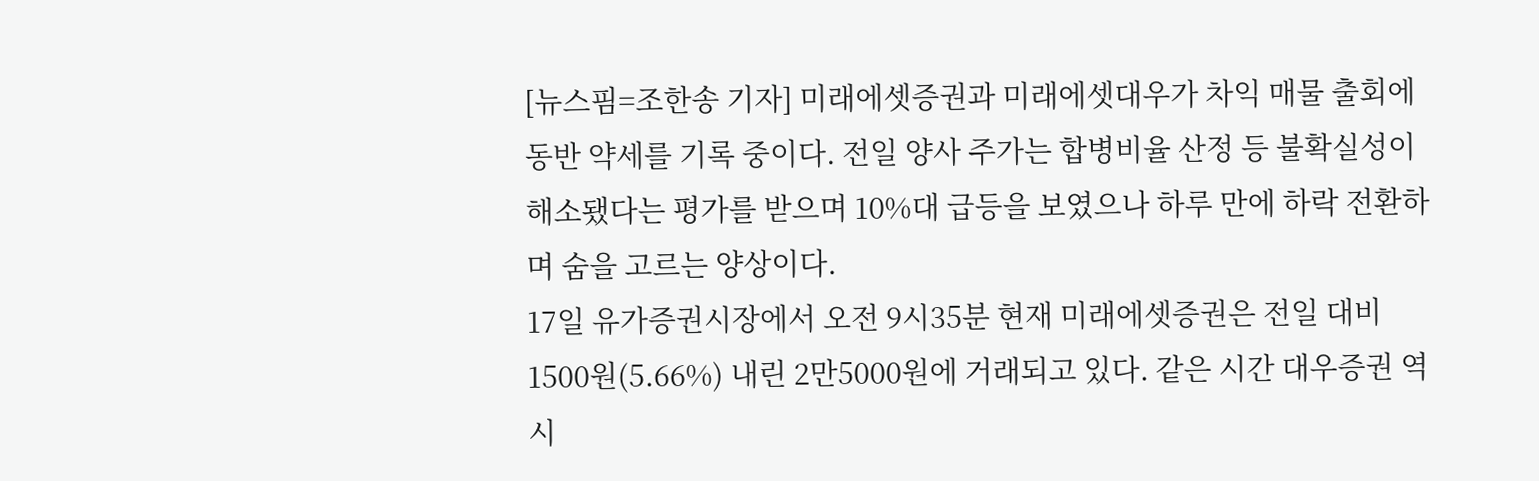[뉴스핌=조한송 기자] 미래에셋증권과 미래에셋대우가 차익 매물 출회에 동반 약세를 기록 중이다. 전일 양사 주가는 합병비율 산정 등 불확실성이 해소됐다는 평가를 받으며 10%대 급등을 보였으나 하루 만에 하락 전환하며 숨을 고르는 양상이다.
17일 유가증권시장에서 오전 9시35분 현재 미래에셋증권은 전일 대비 1500원(5.66%) 내린 2만5000원에 거래되고 있다. 같은 시간 대우증권 역시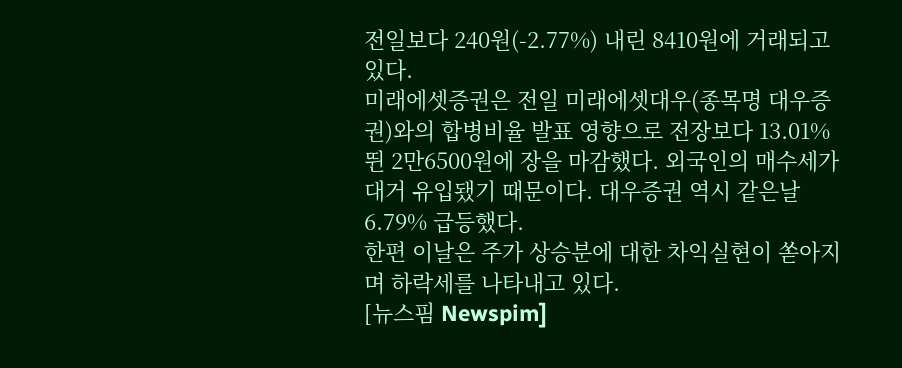전일보다 240원(-2.77%) 내린 8410원에 거래되고 있다.
미래에셋증권은 전일 미래에셋대우(종목명 대우증권)와의 합병비율 발표 영향으로 전장보다 13.01% 뛴 2만6500원에 장을 마감했다. 외국인의 매수세가 대거 유입됐기 때문이다. 대우증권 역시 같은날 6.79% 급등했다.
한편 이날은 주가 상승분에 대한 차익실현이 쏟아지며 하락세를 나타내고 있다.
[뉴스핌 Newspim]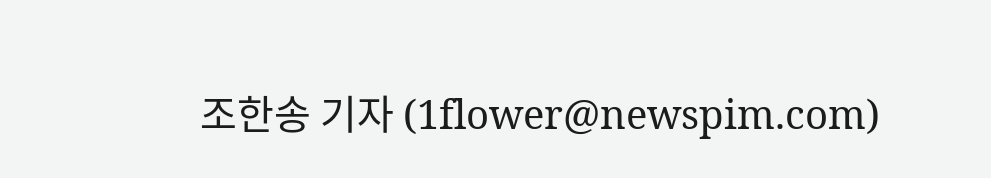조한송 기자 (1flower@newspim.com)